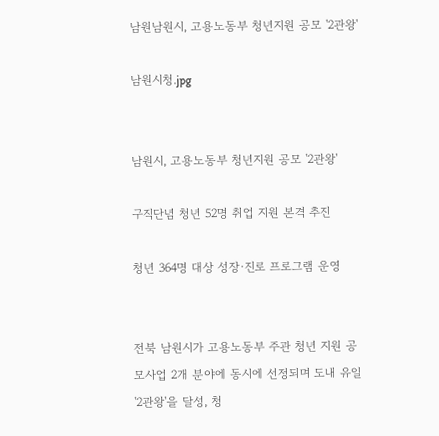남원남원시, 고용노동부 청년지원 공모 '2관왕'

남원시청.jpg


남원시, 고용노동부 청년지원 공모 '2관왕'

구직단념 청년 52명 취업 지원 본격 추진

청년 364명 대상 성장·진로 프로그램 운영


전북 남원시가 고용노동부 주관 청년 지원 공모사업 2개 분야에 동시에 선정되며 도내 유일 '2관왕'을 달성, 청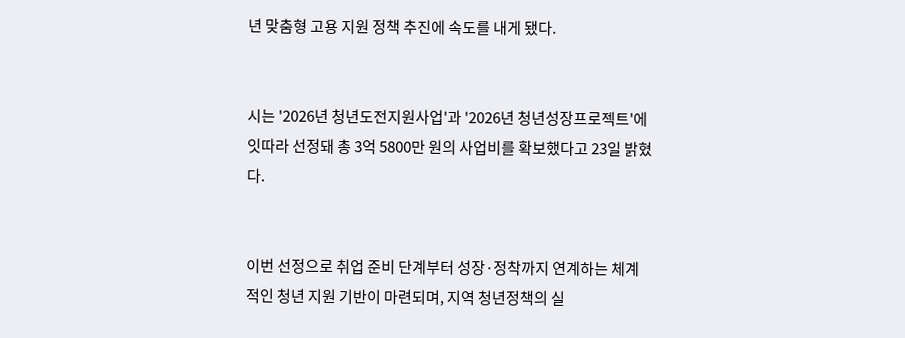년 맞춤형 고용 지원 정책 추진에 속도를 내게 됐다.


시는 '2026년 청년도전지원사업'과 '2026년 청년성장프로젝트'에 잇따라 선정돼 총 3억 5800만 원의 사업비를 확보했다고 23일 밝혔다.


이번 선정으로 취업 준비 단계부터 성장·정착까지 연계하는 체계적인 청년 지원 기반이 마련되며, 지역 청년정책의 실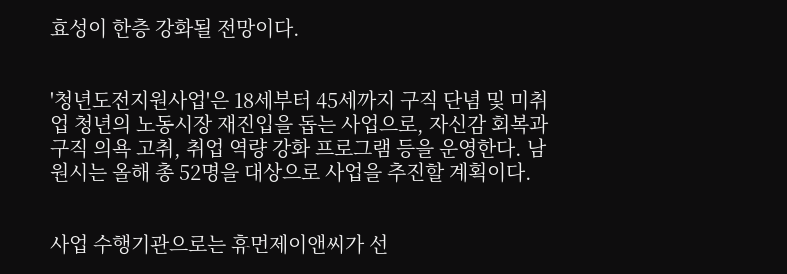효성이 한층 강화될 전망이다.


'청년도전지원사업'은 18세부터 45세까지 구직 단념 및 미취업 청년의 노동시장 재진입을 돕는 사업으로, 자신감 회복과 구직 의욕 고취, 취업 역량 강화 프로그램 등을 운영한다. 남원시는 올해 총 52명을 대상으로 사업을 추진할 계획이다.


사업 수행기관으로는 휴먼제이앤씨가 선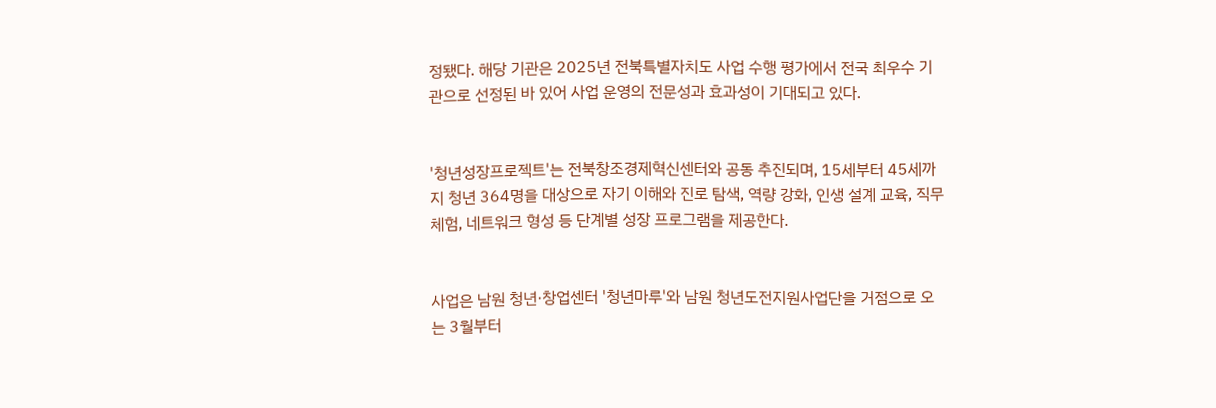정됐다. 해당 기관은 2025년 전북특별자치도 사업 수행 평가에서 전국 최우수 기관으로 선정된 바 있어 사업 운영의 전문성과 효과성이 기대되고 있다.


'청년성장프로젝트'는 전북창조경제혁신센터와 공동 추진되며, 15세부터 45세까지 청년 364명을 대상으로 자기 이해와 진로 탐색, 역량 강화, 인생 설계 교육, 직무 체험, 네트워크 형성 등 단계별 성장 프로그램을 제공한다.


사업은 남원 청년·창업센터 '청년마루'와 남원 청년도전지원사업단을 거점으로 오는 3월부터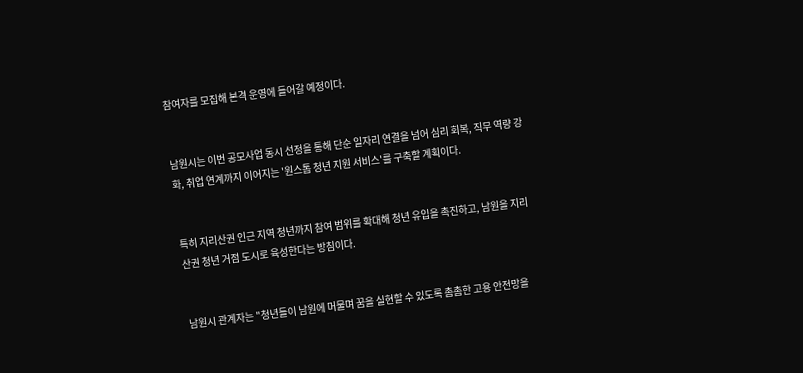참여자를 모집해 본격 운영에 들어갈 예정이다.


남원시는 이번 공모사업 동시 선정을 통해 단순 일자리 연결을 넘어 심리 회복, 직무 역량 강화, 취업 연계까지 이어지는 '원스톱 청년 지원 서비스'를 구축할 계획이다.


특히 지리산권 인근 지역 청년까지 참여 범위를 확대해 청년 유입을 촉진하고, 남원을 지리산권 청년 거점 도시로 육성한다는 방침이다.


남원시 관계자는 "청년들이 남원에 머물며 꿈을 실현할 수 있도록 촘촘한 고용 안전망을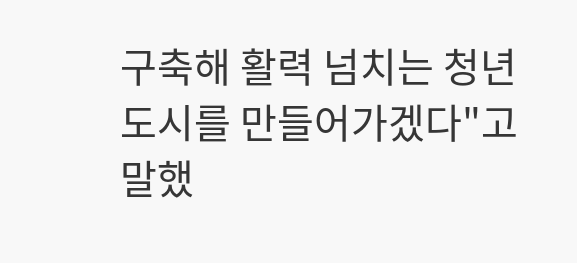구축해 활력 넘치는 청년 도시를 만들어가겠다"고 말했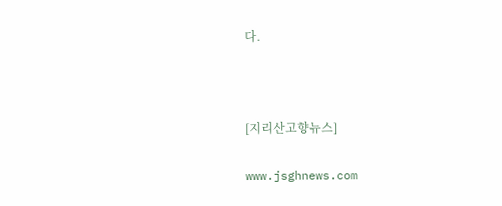다.



[지리산고향뉴스]

www.jsghnews.com